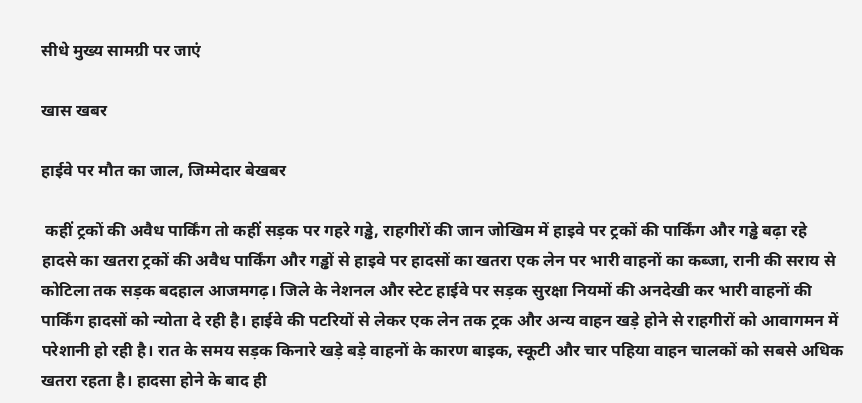सीधे मुख्य सामग्री पर जाएं

खास खबर

हाईवे पर मौत का जाल, जिम्मेदार बेखबर

 कहीं ट्रकों की अवैध पार्किंग तो कहीं सड़क पर गहरे गड्ढे, राहगीरों की जान जोखिम में हाइवे पर ट्रकों की पार्किंग और गड्ढे बढ़ा रहे हादसे का खतरा ट्रकों की अवैध पार्किंग और गड्ढों से हाइवे पर हादसों का खतरा एक लेन पर भारी वाहनों का कब्जा, रानी की सराय से कोटिला तक सड़क बदहाल आजमगढ़। जिले के नेशनल और स्टेट हाईवे पर सड़क सुरक्षा नियमों की अनदेखी कर भारी वाहनों की पार्किंग हादसों को न्योता दे रही है। हाईवे की पटरियों से लेकर एक लेन तक ट्रक और अन्य वाहन खड़े होने से राहगीरों को आवागमन में परेशानी हो रही है। रात के समय सड़क किनारे खड़े बड़े वाहनों के कारण बाइक, स्कूटी और चार पहिया वाहन चालकों को सबसे अधिक खतरा रहता है। हादसा होने के बाद ही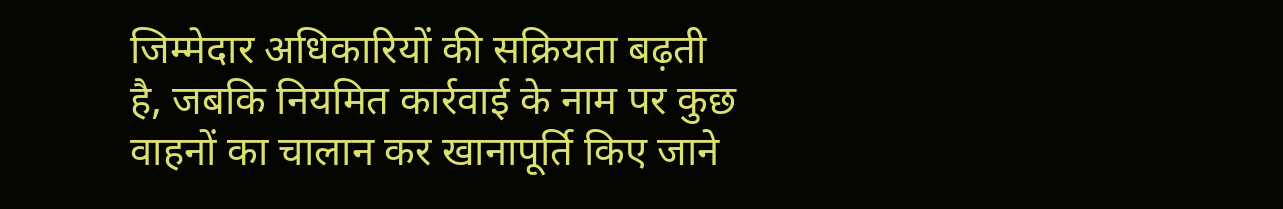जिम्मेदार अधिकारियों की सक्रियता बढ़ती है, जबकि नियमित कार्रवाई के नाम पर कुछ वाहनों का चालान कर खानापूर्ति किए जाने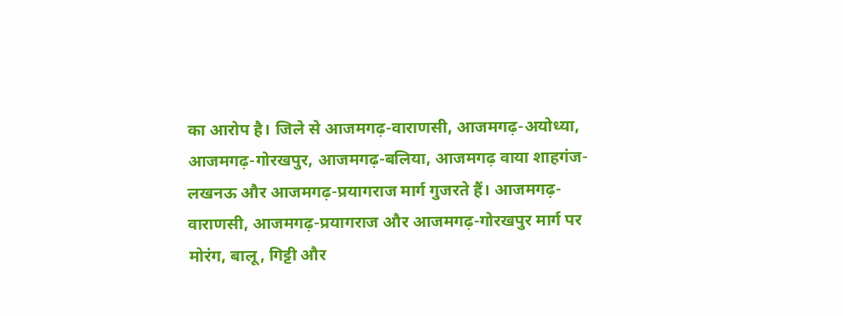का आरोप है। जिले से आजमगढ़-वाराणसी, आजमगढ़-अयोध्या, आजमगढ़-गोरखपुर, आजमगढ़-बलिया, आजमगढ़ वाया शाहगंज-लखनऊ और आजमगढ़-प्रयागराज मार्ग गुजरते हैं। आजमगढ़-वाराणसी, आजमगढ़-प्रयागराज और आजमगढ़-गोरखपुर मार्ग पर मोरंग, बालू, गिट्टी और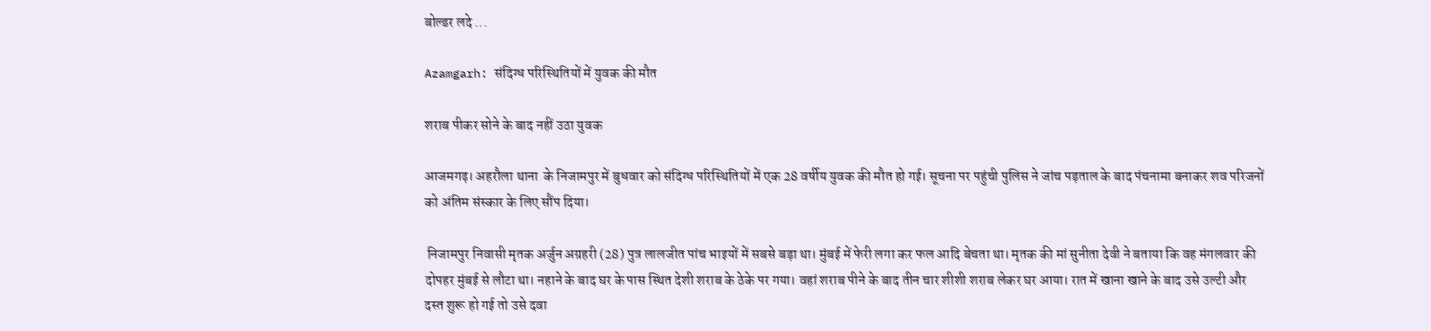बोल्डर लदे ...

Azamgarh: संदिग्ध परिस्थितियों में युवक की मौत

शराब पीकर सोने के बाद नहीं उठा युवक

आजमगढ़। अहरौला थाना  के निजामपुर में बुधवार को संदिग्ध परिस्थितियों में एक 28 वर्षीय युवक की मौत हो गई। सूचना पर पहुंची पुलिस ने जांच पड़ताल के बाद पंचनामा बनाकर शव परिजनों को अंतिम संस्कार के लिए सौंप दिया।

 निजामपुर निवासी मृतक अर्जुन अग्रहरी (28) पुत्र लालजीत पांच भाइयों में सबसे बड़ा था। मुंबई में फेरी लगा कर फल आदि बेचता था। मृतक की मां सुनीता देवी ने बताया कि वह मंगलवार की दोपहर मुंबई से लौटा था। नहाने के बाद घर के पास स्थित देशी शराब के ठेके पर गया। वहां शराब पीने के बाद तीन चार शीशी शराब लेकर घर आया। रात में खाना खाने के बाद उसे उल्टी और दस्त शुरू हो गई तो उसे दवा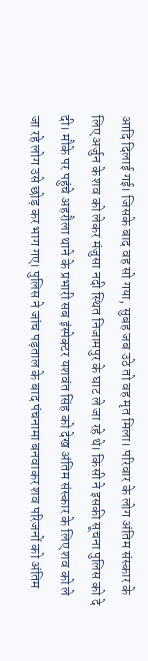आदि दिलाई गई। जिसके बाद वह सो गया, सुबह जब उठे तो वह मृत मिला। परिवार के लोग अंतिम संस्कार के लिए अर्जुन के शव को लेकर मंजुसा नदी स्थित निजामपुर के घाट ले जा रहे थे। किसी ने इसकी सूचना पुलिस को दे दी। मौके पर पहुंचे अहरौला थाने के प्रभारी सब इंस्पेक्टर यशवंत सिंह को देख अंतिम संस्कार के लिए शव को ले जा रहे लोग उसे छोड़ कर भाग गए। पुलिस ने जांच पड़ताल के बाद पंचनामा बनवाकर शव परिजनों को अंतिम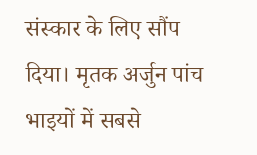संस्कार के ‌लिए सौंप दिया। मृतक अर्जुन पांच भाइयों में सबसे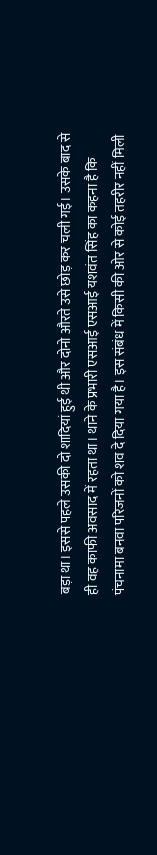बड़ा था। इससे पहले उसकी दो शादियां हुई थी और दोनो औरते उसे छोड़ कर चली गई। उसके बाद से ही वह काफी अवसाद में रहता था। थाने के प्रभारी एसआई एसआई यशवंत सिंह का कहना है कि पंचनामा बनवा परिजनों को शव दे दिया गया है। इस संबंध में किसी की ओर से कोई तहरीर नहीं मिली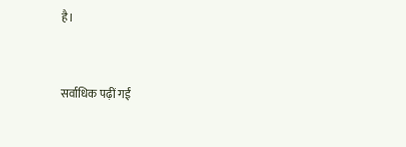है।


सर्वाधिक पढ़ीं गईं